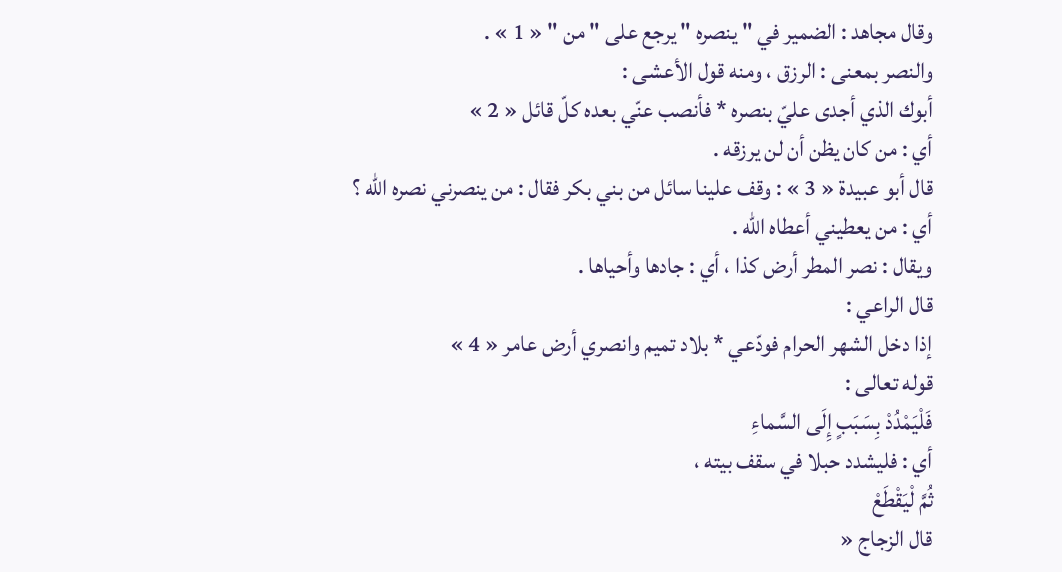وقال مجاهد : الضمير في " ينصره " يرجع على " من " « 1 » .
والنصر بمعنى : الرزق ، ومنه قول الأعشى :
أبوك الذي أجدى عليّ بنصره * فأنصب عنّي بعده كلّ قائل « 2 »
أي : من كان يظن أن لن يرزقه .
قال أبو عبيدة « 3 » : وقف علينا سائل من بني بكر فقال : من ينصرني نصره اللّه ؟
أي : من يعطيني أعطاه اللّه .
ويقال : نصر المطر أرض كذا ، أي : جادها وأحياها .
قال الراعي :
إذا دخل الشهر الحرام فودّعي * بلاد تميم وانصري أرض عامر « 4 »
قوله تعالى :
فَلْيَمْدُدْ بِسَبَبٍ إِلَى السَّماءِ
أي : فليشدد حبلا في سقف بيته ،
ثُمَّ لْيَقْطَعْ
قال الزجاج «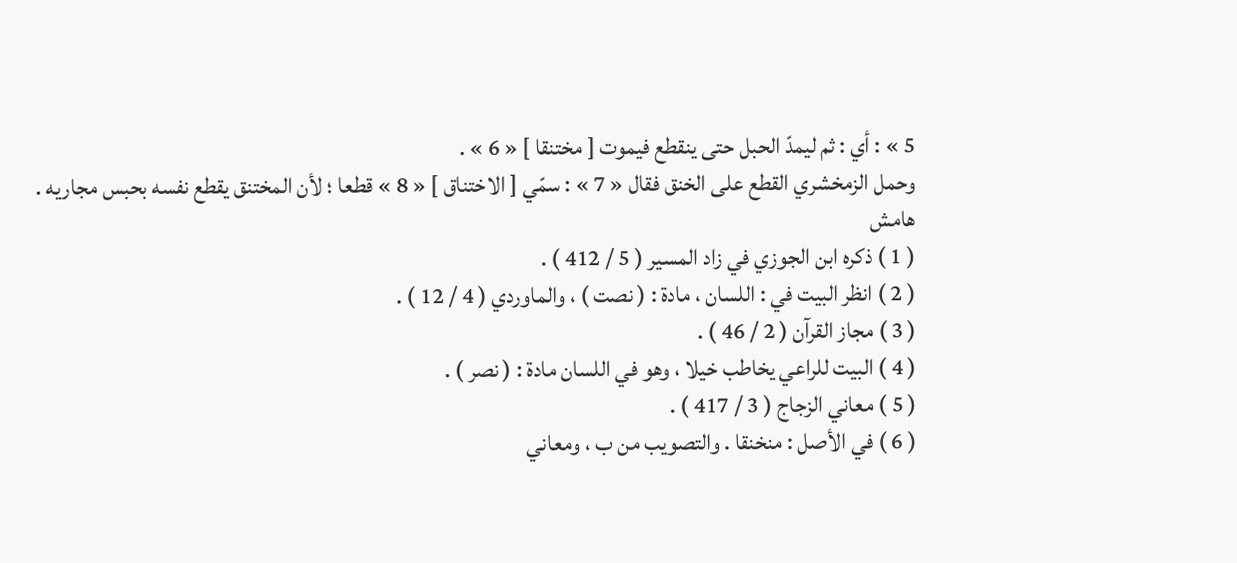5 » : أي : ثم ليمدّ الحبل حتى ينقطع فيموت [ مختنقا ] « 6 » .
وحمل الزمخشري القطع على الخنق فقال « 7 » : سمّي [ الاختناق ] « 8 » قطعا ؛ لأن المختنق يقطع نفسه بحبس مجاريه .
هامش
( 1 ) ذكره ابن الجوزي في زاد المسير ( 5 / 412 ) .
( 2 ) انظر البيت في : اللسان ، مادة : ( نصت ) ، والماوردي ( 4 / 12 ) .
( 3 ) مجاز القرآن ( 2 / 46 ) .
( 4 ) البيت للراعي يخاطب خيلا ، وهو في اللسان مادة : ( نصر ) .
( 5 ) معاني الزجاج ( 3 / 417 ) .
( 6 ) في الأصل : منخنقا . والتصويب من ب ، ومعاني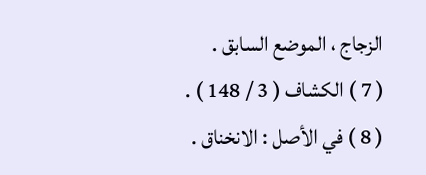الزجاج ، الموضع السابق .
( 7 ) الكشاف ( 3 / 148 ) .
( 8 ) في الأصل : الانخناق .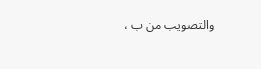والتصويب من ب ،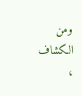ومن الكشاف ،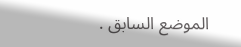الموضع السابق .